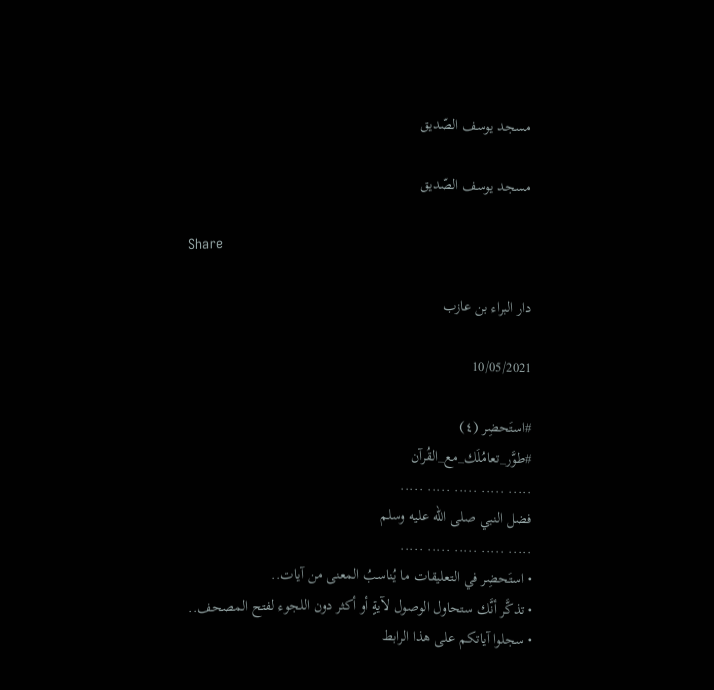مسجد يوسف الصّديق

مسجد يوسف الصّديق

Share

دار البراء بن عازب

10/05/2021

#استَحضِر (٤)
#طوَّر_تعامُلَك_مع_القُرآن
..... ..... ..... ..... .....
فضل النبي صلى الله عليه وسلم
..... ..... ..... ..... .....
• استَحضِر في التعليقات ما يُناسبُ المعنى من آيات..
• تذكَّر أنَّك ستحاول الوصول لآيةٍ أو أكثر دون اللجوء لفتح المصحف..
• سجلوا آياتكم على هذا الرابط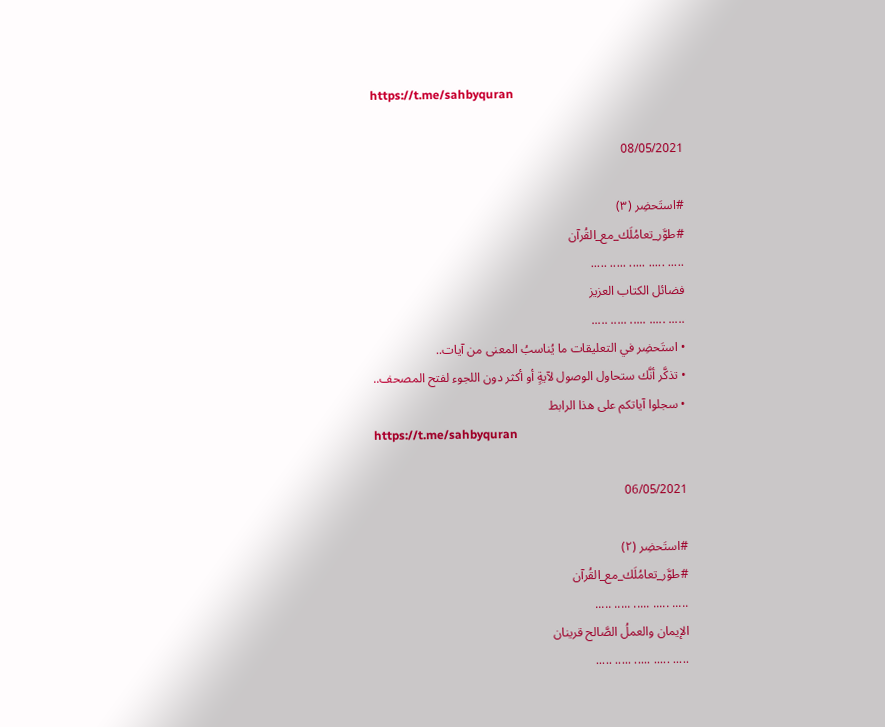https://t.me/sahbyquran

08/05/2021

#استَحضِر (٣)
#طوَّر_تعامُلَك_مع_القُرآن
..... ..... ..... ..... .....
فضائل الكتاب العزيز
..... ..... ..... ..... .....
• استَحضِر في التعليقات ما يُناسبُ المعنى من آيات..
• تذكَّر أنَّك ستحاول الوصول لآيةٍ أو أكثر دون اللجوء لفتح المصحف..
• سجلوا آياتكم على هذا الرابط
https://t.me/sahbyquran

06/05/2021

#استَحضِر (٢)
#طوَّر_تعامُلَك_مع_القُرآن
..... ..... ..... ..... .....
الإيمان والعملُ الصَّالح قرينان
..... ..... ..... ..... .....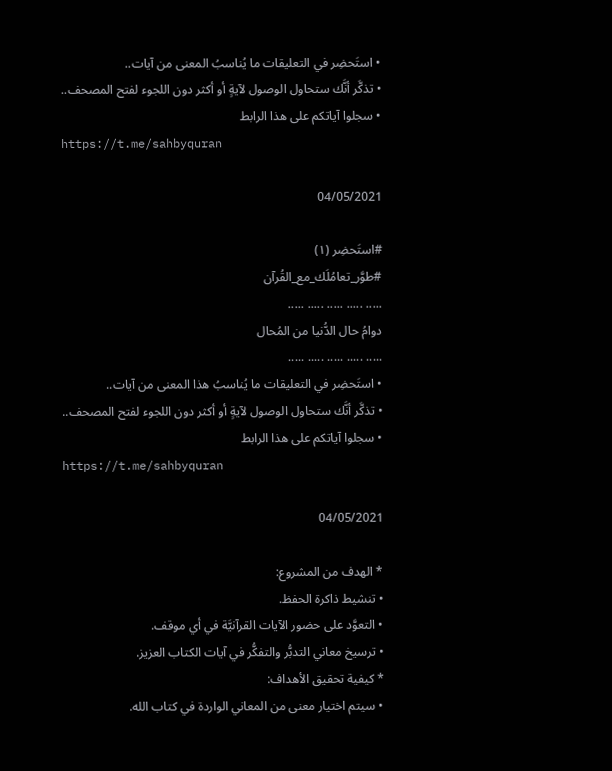• استَحضِر في التعليقات ما يُناسبُ المعنى من آيات..
• تذكَّر أنَّك ستحاول الوصول لآيةٍ أو أكثر دون اللجوء لفتح المصحف..
• سجلوا آياتكم على هذا الرابط
https://t.me/sahbyquran

04/05/2021

#استَحضِر (١)
#طوَّر_تعامُلَك_مع_القُرآن
..... ..... ..... ..... .....
دوامُ حال الدُّنيا من المُحال
..... ..... ..... ..... .....
• استَحضِر في التعليقات ما يُناسبُ هذا المعنى من آيات..
• تذكَّر أنَّك ستحاول الوصول لآيةٍ أو أكثر دون اللجوء لفتح المصحف..
• سجلوا آياتكم على هذا الرابط
https://t.me/sahbyquran

04/05/2021

* الهدف من المشروع:
• تنشيط ذاكرة الحفظ.
• التعوَّد على حضور الآيات القرآنيَّة في أي موقف.
• ترسيخ معاني التدبُّر والتفكُّر في آيات الكتاب العزيز.
* كيفية تحقيق الأهداف:
• سيتم اختيار معنى من المعاني الواردة في كتاب الله.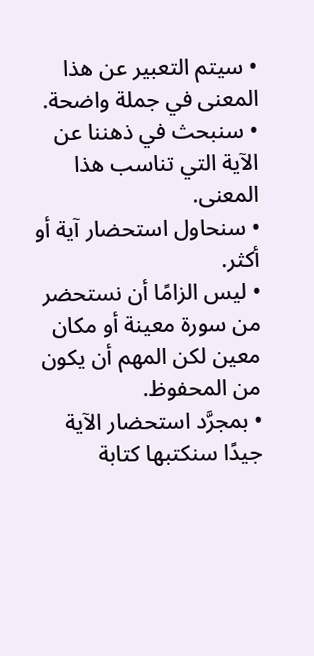• سيتم التعبير عن هذا المعنى في جملة واضحة.
• سنبحث في ذهننا عن الآية التي تناسب هذا المعنى.
• سنحاول استحضار آية أو أكثر.
• ليس الزامًا أن نستحضر من سورة معينة أو مكان معين لكن المهم أن يكون من المحفوظ.
• بمجرَّد استحضار الآية جيدًا سنكتبها كتابة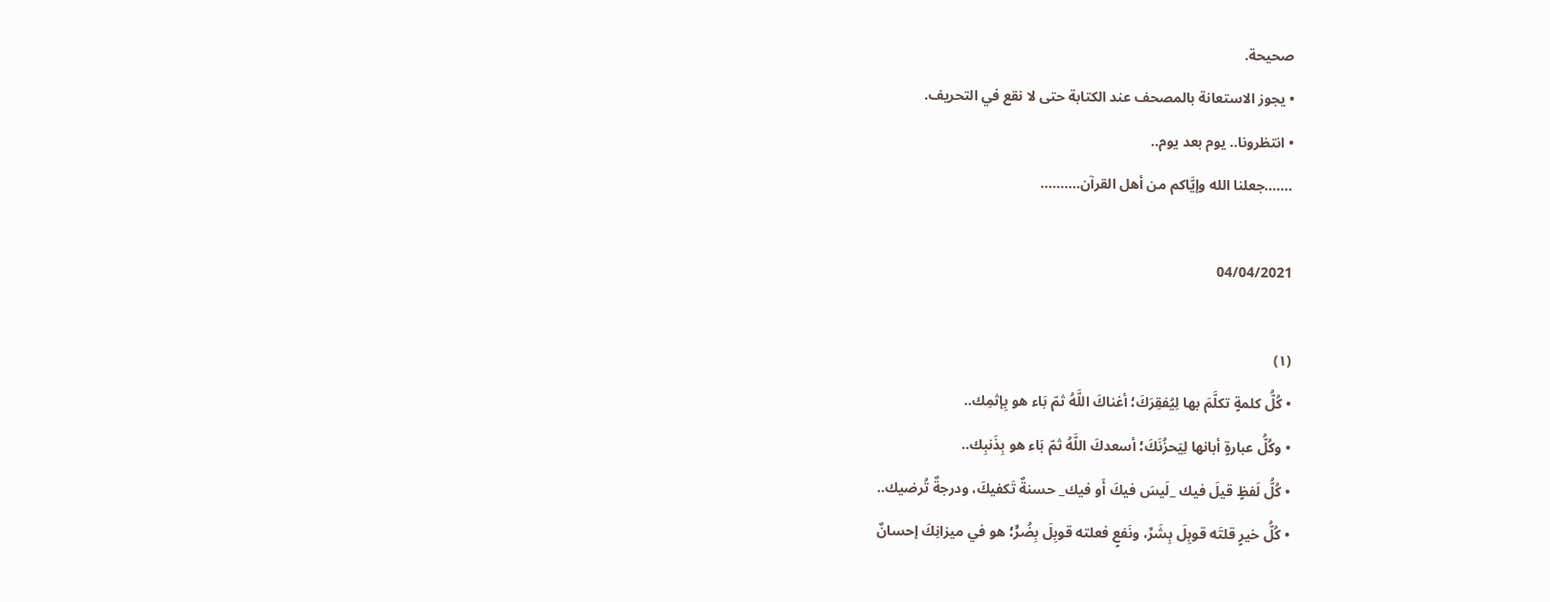صحيحة.
• يجوز الاستعانة بالمصحف عند الكتابة حتى لا نقع في التحريف.
• انتظرونا.. يوم بعد يوم..
.......جعلنا الله وإيَّاكم من أهل القرآن..........

04/04/2021

(١)
• كُلُّ كلمةٍ تكلَّمَ بها لِيُفقِرَكَ؛ أغناكَ اللَّهُ ثمّ بَاء هو بِإثمِك..
• وكُلُّ عبارةٍ أبانها لِيَحزُنَكَ؛ أسعدكَ اللَّهُ ثمّ بَاء هو بِذَنبِك..
• كُلُّ لَفظٍ قيلَ فيك _لَيسَ فيكَ أَو فيك_ حسنةٌ تَكفيكَ، ودرجةٌ تُرضيك..
• كُلُّ خيرٍ قلتَه قوبِلَ بِشَرِّ، ونَفعٍ فعلته قوبِلَ بِضُرٍّ؛ هو في ميزانِكَ إحسانٌ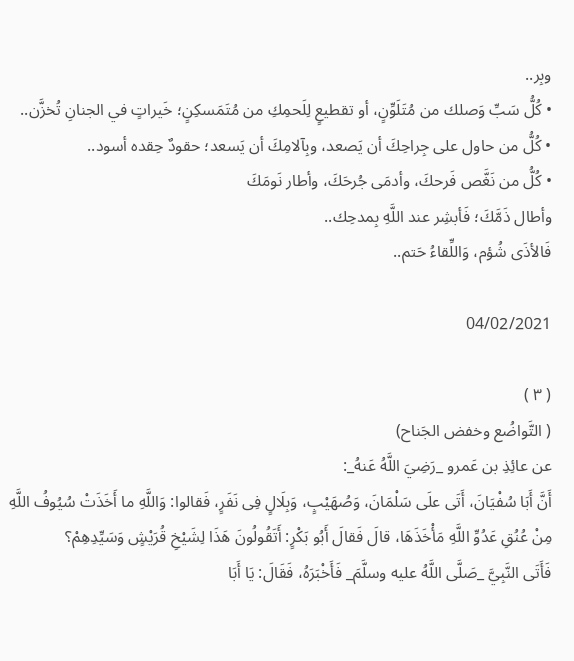وبِر..
• كُلُّ سَبِّ وَصلك من مُتَلَوِّنٍ، أو تقطيعٍ لِلَحمِكِ من مُتَمَسكِنٍ؛ خَيراتٍ في الجنانِ تُخزَّن..
• كُلُّ من حاول على جِراحِكَ أن يَصعد، وبِآلامِكَ أن يَسعد؛ حقودٌ حِقده أسود..
• كُلُّ من نَغَّص فَرحكَ، وأدمَى جُرحَكَ، وأطار نَومَكَ
وأطال ذَمَّكَ؛ فَأبشِر عند اللَّهِ بِمدحِك..
فَالأذَى شُؤم، وَاللِّقاءُ حَتم..

04/02/2021

( ٣ )
( التَّواضُع وخفض الجَناح)
عن عائِذِ بن عَمرو _رَضِيَ اللَّهُ عَنهُ_:
أَنَّ أَبَا سُفْيَانَ، أَتَى علَى سَلْمَانَ، وَصُهَيْبٍ، وَبِلَالٍ فِى نَفَرٍ، فَقالوا: وَاللَّهِ ما أَخَذَتْ سُيُوفُ اللَّهِ مِنْ عُنُقِ عَدُوِّ اللَّهِ مَأْخَذَهَا، قالَ فَقالَ أَبُو بَكْرٍ: أَتَقُولُونَ هَذَا لِشَيْخِ قُرَيْشٍ وَسَيِّدِهِمْ؟
فَأَتَى النَّبِيَّ _صَلَّى اللَّهُ عليه وسلَّمَ_ فَأَخْبَرَهُ، فَقَالَ: يَا أَبَا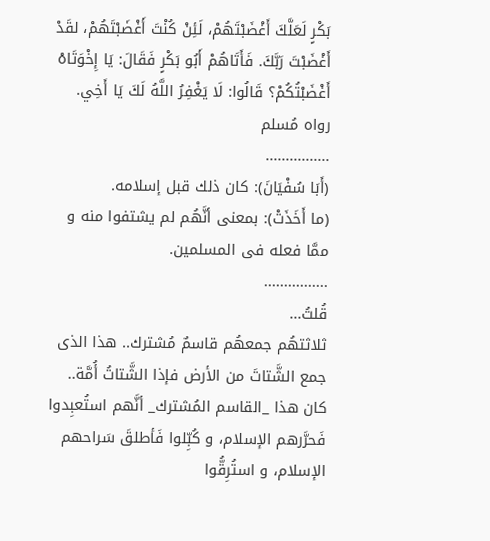بَكْرٍ لَعَلَّكَ أَغْضَبْتَهُمْ، لَئِنْ كُنْتَ أَغْضَبْتَهُمْ، لقَدْ أَغْضَبْتَ رَبَّكَ. فَأَتَاهُمْ أَبُو بَكْرٍ فَقَالَ: يَا إِخْوَتَاهْ أَغْضَبْتُكُمْ؟ قَالُوا: لَا يَغْفِرُ اللَّهُ لَكَ يَا أَخِي.
رواه مُسلم
................
(أَبَا سُفْيَانَ): كان ذلك قبل إسلامه.
(ما أَخَذَتْ): بمعنى أنَّهُم لم يشتفوا منه و ممَّا فعله فى المسلمين.
................
قُلتُ...
ثلاثتهُم جمعهُم قاسمٌ مُشترك.. هذا الذى جمع الشَّتاتَ من الأرض فإذا الشَّتاتُ أُمَّة..
كان هذا _القاسم المُشترك_ أنَّهم استُعبِدوا فَحرَّرهم الإسلام، و كُبِّلوا فَأطلقَ سَراحهم الإسلام، و استُرِقُّوا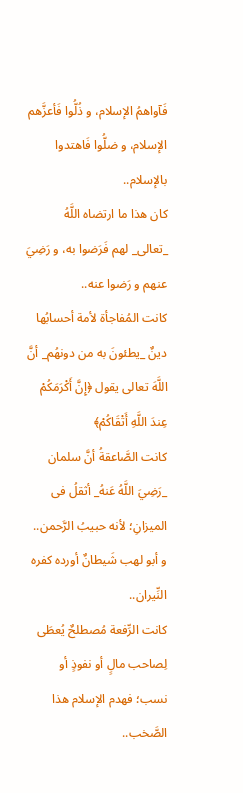فَآواهمُ الإسلام، و ذُلُّوا فَأعزَّهم الإسلام، و ضلُّوا فَاهتدوا بالإسلام..
كان هذا ما ارتضاه اللَّهُ _تعالى_ لهم فَرَضوا به، و رَضِيَ عنهم و رَضوا عنه..
كانت المُفاجأة لأمة أحسابُها دينٌ _يطئونَ به من دونهُم_ أنَّ اللَّهَ تعالى يقول ﴿إِنَّ أَكْرَمَكُمْ عِندَ اللَّهِ أَتْقَاكُمْ﴾
كانت الصَّاعقةُ أنَّ سلمان _رَضِيَ اللَّهُ عَنهُ_ أثقلُ فى الميزانِ؛ لأنه حبيبُ الرَّحمن..
و أبو لهب شَيطانٌ أورده كفره النِّيران..
كانت الرِّفعة مُصطلحٌ يُعطَى لِصاحب مالٍ أو نفوذٍ أو نسب؛ فهدم الإسلام هذا الصَّخب..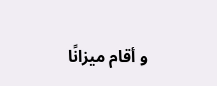و أقام ميزانًا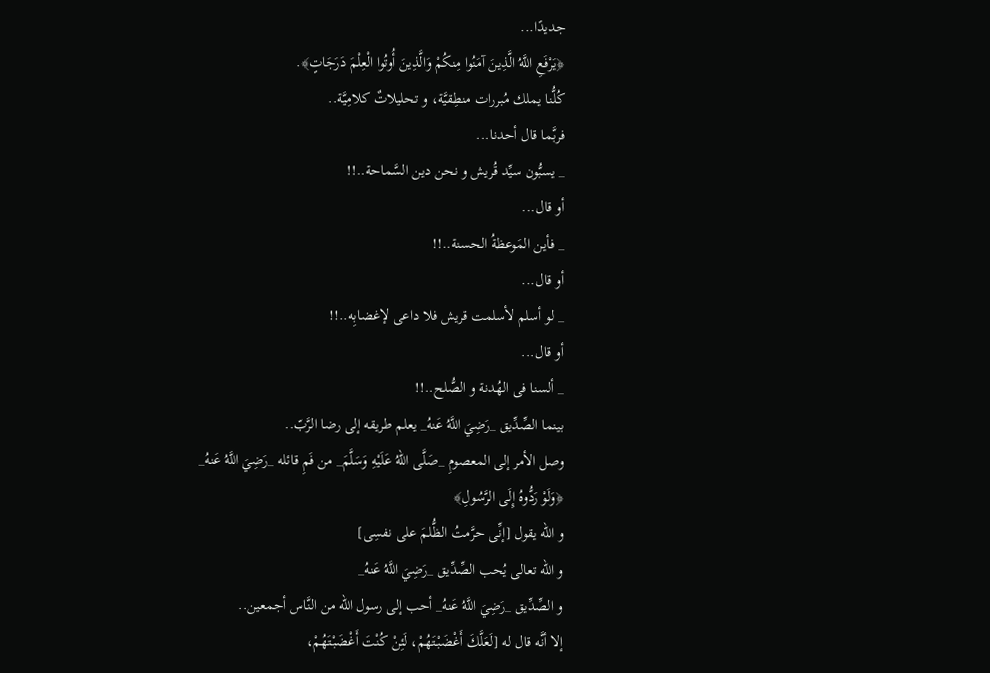جديدًا...
﴿يَرْفَعِ اللَّهُ الَّذِينَ آمَنُوا مِنكُمْ وَالَّذِينَ أُوتُوا الْعِلْمَ دَرَجَاتٍ﴾.
كُلُّنا يملك مُبررات منطِقيَّة، و تحليلاتٌ كلامِيَّة..
فربَّما قال أحدنا...
_ يسبُّون سيِّد قُريش و نحن دين السَّماحة..!!
أو قال...
_ فأين المَوعظةُ الحسنة..!!
أو قال...
_ لو أسلم لأسلمت قريش فلا داعى لإغضابِه..!!
أو قال...
_ ألسنا فى الهُدنة و الصُّلح..!!
بينما الصِّدِّيق _رَضِيَ اللَّهُ عَنهُ_ يعلم طريقه إلى رضا الرَّبّ..
وصل الأمر إلى المعصومِ _صَلَّى اللهُ عَلَيْهِ وَسَلَّمَ_ من فَمِ قائله _رَضِيَ اللَّهُ عَنهُ_
﴿وَلَوْ رَدُّوهُ إِلَى الرَّسُولِ﴾
و الله يقول [إنِّى حرَّمتُ الظُّلمَ على نفسِى]
و الله تعالى يُحب الصِّدِّيق _رَضِيَ اللَّهُ عَنهُ_
و الصِّدِّيق _رَضِيَ اللَّهُ عَنهُ_ أحب إلى رسول الله من النَّاس أجمعين..
إلا أنَّه قال له [لَعَلَّكَ أَغْضَبْتَهُمْ، لَئِنْ كُنْتَ أَغْضَبْتَهُمْ،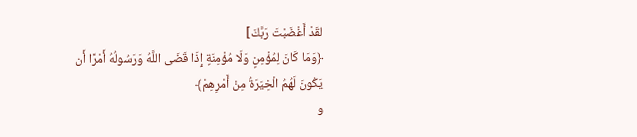لقَدْ أَغْضَبْتَ رَبَّكَ]
﴿وَمَا كَانَ لِمُؤْمِنٍ وَلَا مُؤْمِنَةٍ إِذَا قَضَى اللَّهُ وَرَسُولُهُ أَمْرًا أَن يَكُونَ لَهُمُ الْخِيَرَةُ مِنْ أَمْرِهِمْ﴾
و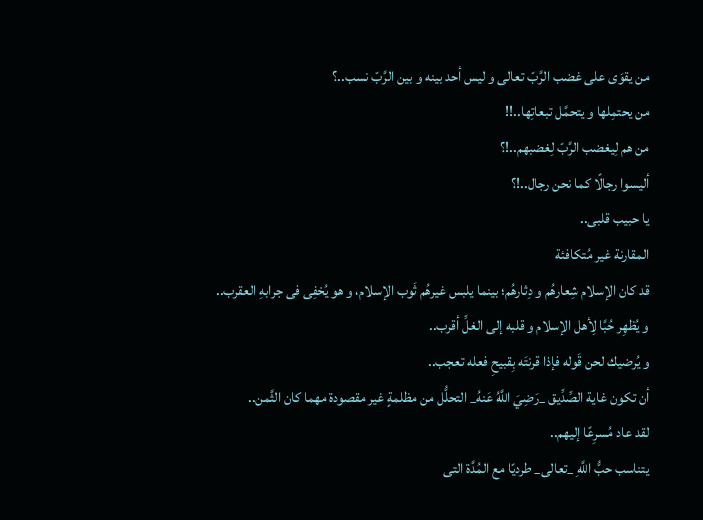من يقوَى على غضب الرَّبّ تعالى و ليس أحد بينه و بين الرَّبّ نسب..؟
من يحتمِلها و يتحمَّل تبعاتِها..!!
من هم لِيغضب الرَّبّ لِغضبهم..!؟
أليسوا رجالًا كما نحن رجال..!؟
يا حبيب قلبى..
المقارنة غير مُتكافئة
قد كان الإسلام شِعارهُم و دِثارهُم؛ بينما يلبس غيرهُم ثَوب الإسلام، و هو يُخفِى فى جرابهِ العقرب..
و يُظهِر حُبَّا لِأهل الإسلام و قلبه إلى الغلِّ أقرب..
و يُرضيك لحن قَوله فإذا قرنتَه بِقبيحِ فعله تعجب..
أن تكون غاية الصِّدِّيق _رَضِيَ اللَّهُ عَنهُ_ التحلُّل من مظلمةٍ غير مقصودة مهما كان الثَّمن..
لقد عاد مُسرِعًا إليهم..
يتناسب حبُّ اللَّهِ _تعالى_ طرديًا مع المُدَّة التى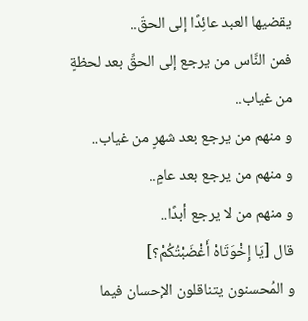يقضيها العبد عائِدًا إلى الحقّ..
فمن النَّاس من يرجع إلى الحقِّ بعد لحظةٍ من غياب..
و منهم من يرجع بعد شهرٍ من غياب..
و منهم من يرجع بعد عامٍ..
و منهم من لا يرجع أبدًا..
قال [يَا إِخْوَتَاهْ أَغْضَبْتُكُمْ؟]
و المُحسنون يتناقلون الإحسان فيما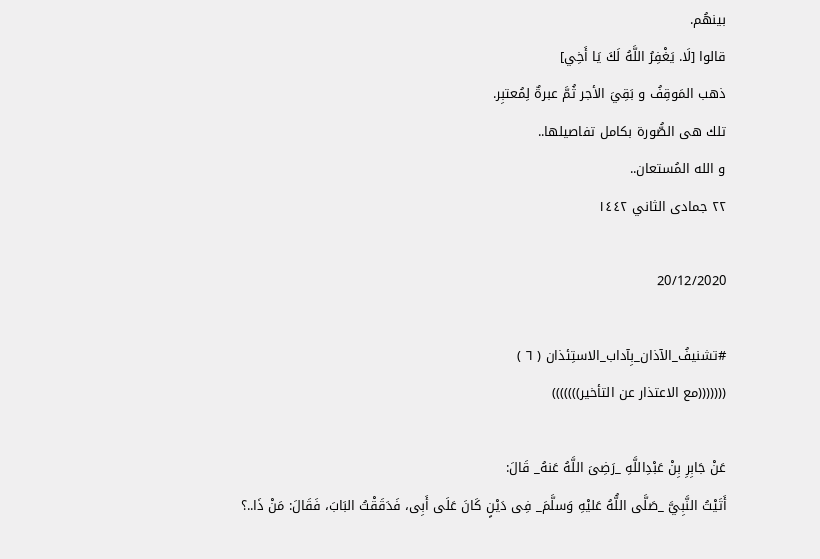بينهُم.
قالوا [لَا. يَغْفِرُ اللَّهُ لَكَ يَا أَخِي]
ذهب المَوقِفُ و بَقِيَ الأجر ثُمَّ عبرةٌ لِمُعتبِر.
تلك هى الصُّورة بكامل تفاصيلها..
و الله المُستعان..
٢٢ جمادى الثاني ١٤٤٢

20/12/2020

#تشنيفُ_الآذان_بِآداب_الاستِئذان ( ٦ )
(((((((مع الاعتذار عن التأخير)))))))

عَنْ جَابِرِ بِنْ عَبْدِاللَّهِ _رَضِىَ اللَّهُ عَنهُ_ قَالَ:
أَتَيْتُ النَّبِيَّ _صَلَّى اللُّهُ عَليْهِ وَسلَّمَ_ فِى دَيْنٍ كَانَ عَلَى أَبِى، فَدَقَقْتُ البَابَ، فَقَالَ: مَنْ ذَا..؟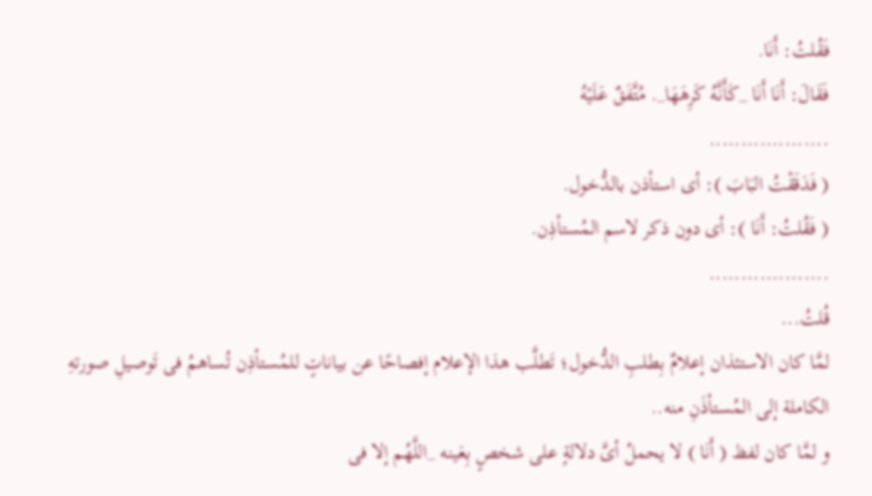فَقُلتُ: أَنَا.
فَقَالَ: أَنَا أَنَا _كَأَنَّهُ كَرِهَهَا_. مُتَّفَقٌ عَلَيْهُ
...................
( فَدَقَقْتُ البَابَ ): أى استأذن بالدُّخول.
( فَقُلتُ: أَنَا ): أى دون ذكر لاسم المُستأذِن.
...................
قُلتُ...
لمَّا كان الاستئذان إعلامٌ بِطلبِ الدُّخول؛ تَطلَّب هذا الإعلام إفصاحًا عن بياناتٍ للمُستأذِن تُساهمُ فى تَوصيلِ صورتهِ الكاملة إلى المُستأذَنِ منه..
و لمَّا كان لفظ ( أَنَا ) لا يحملُ أىَّ دلالةٍ على شخصٍ بِعَينه _اللَّهُم إلا فى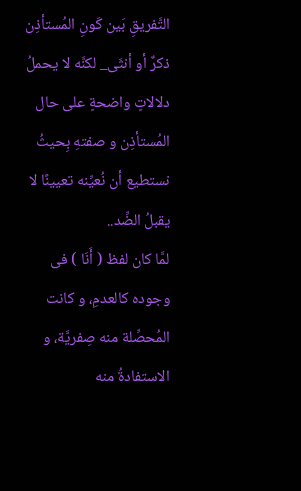التَّفريقِ بَين كَونِ المُستأذِن ذكرٌ أو أنثَى_ لكنَّه لا يحملُ دلالاتٍ واضحةٍ على حال المُستأذِن و صفتهِ بِحيثُ نستطيع أن نُعيِّنه تعيينًا لا يقبلُ الضِّد..
لمَّا كان لفظ ( أَنَا ) فى وجوده كالعدمِ، و كانت المُحصِّلة منه صِفريَّة، و الاستفادةُ منه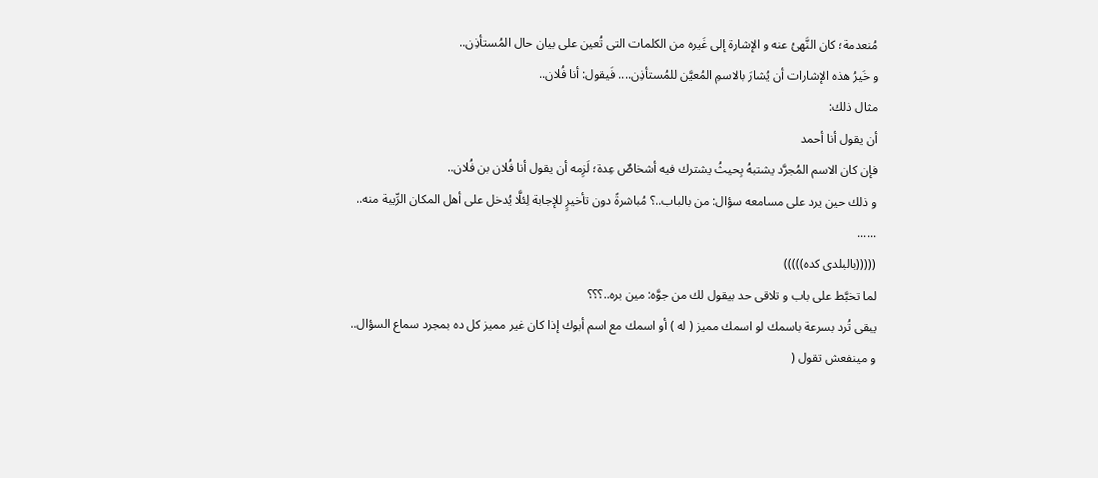مُنعدمة؛ كان النَّهىُ عنه و الإشارة إلى غَيره من الكلمات التى تُعين على بيان حال المُستأذِن..
و خَيرُ هذه الإشارات أن يُشارَ بالاسمِ المُعيَّن للمُستأذِن.... فَيقول: أنا فُلان..
مثال ذلك:
أن يقول أنا أحمد
فإن كان الاسم المُجرَّد يشتبهُ بِحيثُ يشترك فيه أشخاصٌ عِدة؛ لَزِمه أن يقول أنا فُلان بن فُلان..
و ذلك حين يرد على مسامعه سؤال: من بالباب..؟ مُباشرةً دون تأخيرٍ للإجابة لِئلَّا يُدخل على أهل المكان الرِّيبة منه..
......
(((((بالبلدى كده)))))
لما تخبَّط على باب و تلاقى حد بيقول لك من جوَّه: مين بره..؟؟؟
يبقى تُرد بسرعة باسمك لو اسمك مميز ( له ) أو اسمك مع اسم أبوك إذا كان غير مميز كل ده بمجرد سماع السؤال..
و مينفعش تقول (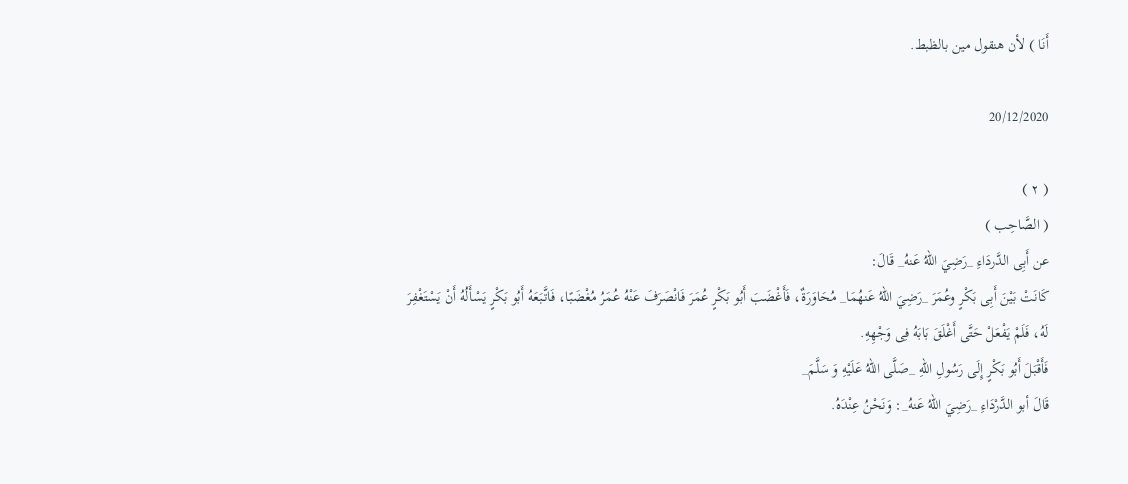أَنَا ) لأن هنقول مين بالظبط.

20/12/2020

( ٢ )
( الصَّاحِب )
عن أَبِى الدَّردَاءِ _رَضِيَ اللهُ عَنهُ_ قَالَ:
كَانَتْ بَيْنَ أَبِى بَكْرٍ وعُمَرَ _رَضِيَ اللهُ عَنهُمَا_ مُحَاوَرَةٌ، فَأَغْضَبَ أَبُو بَكْرٍ عُمَرَ فَانْصَرَفَ عَنْهُ عُمَرُ مُغْضَبًا، فَاتَّبَعَهُ أَبُو بَكْرٍ يَسْأَلُهُ أَنْ يَسْتَغْفِرَ لَهُ، فَلَمْ يَفْعَلْ حَتَّى أَغْلَقَ بَابَهُ فِى وَجْهِهِ.
فَأَقْبَلَ أَبُو بَكْرٍ إِلَى رَسُولِ اللهِ _صَلَّى اللهُ عَلَيْهِ وَ سَلَّمَ_
قَالَ أبو الدَّرْدَاءِ _رَضِيَ اللهُ عَنهُ_: وَنَحْنُ عِنْدَهُ.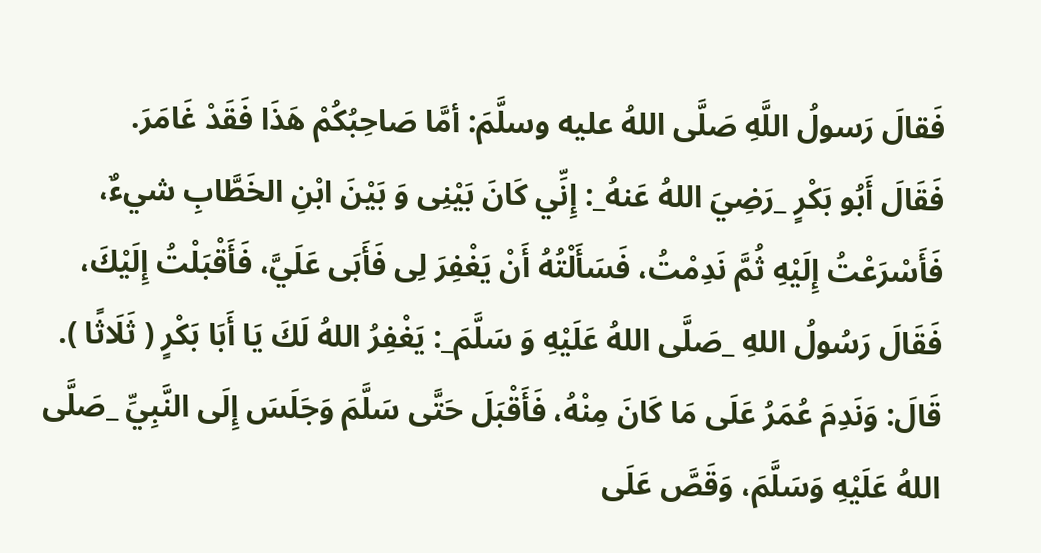فَقالَ رَسولُ اللَّهِ صَلَّى اللهُ عليه وسلَّمَ: أمَّا صَاحِبُكُمْ هَذَا فَقَدْ غَامَرَ.
فَقَالَ أَبُو بَكْرٍ _رَضِيَ اللهُ عَنهُ_: إِنِّي كَانَ بَيْنِى وَ بَيْنَ ابْنِ الخَطَّابِ شيءٌ، فَأَسْرَعْتُ إِلَيْهِ ثُمَّ نَدِمْتُ، فَسَأَلْتُهُ أَنْ يَغْفِرَ لِى فَأَبَى عَلَيَّ، فَأَقْبَلْتُ إِلَيْكَ، فَقَالَ رَسُولُ اللهِ _صَلَّى اللهُ عَلَيْهِ وَ سَلَّمَ_: يَغْفِرُ اللهُ لَكَ يَا أَبَا بَكْرٍ ( ثَلَاثًا ).
قَالَ: وَنَدِمَ عُمَرُ عَلَى مَا كَانَ مِنْهُ، فَأَقْبَلَ حَتَّى سَلَّمَ وَجَلَسَ إِلَى النَّبِيِّ _صَلَّى اللهُ عَلَيْهِ وَسَلَّمَ، وَقَصَّ عَلَى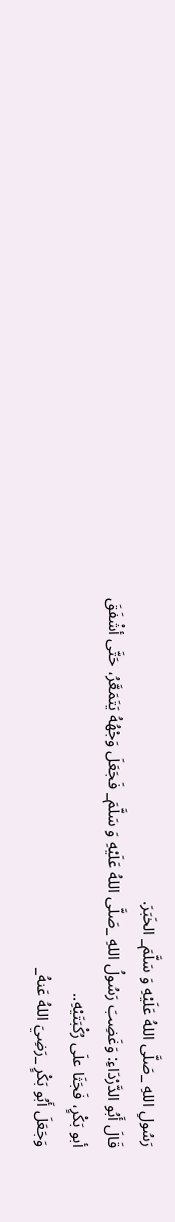رَسُولِ اللهِ _صَلَّى اللهُ عَلَيْهِ وَ سَلَّمَ_ الخَبَرَ.
قَالَ أَبُو الدَّرْدَاءِ: وَغَضِبَ رَسُولُ اللهِ _صَلَّى اللهُ عَلَيْهِ وَ سَلَّمَ_ فَجَعَلَ وَجْهُهُ يَتَمَعَّرُ، حَتَّى أشْفَقَ أبو بَكْرٍ، فَجَثَا علَى رُكْبَتَيْهِ..
وَجَعَلَ أَبُو بَكْرٍ _رَضِيَ اللهُ عَنهُ_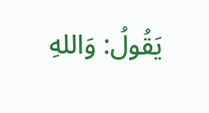يَقُولُ: وَاللهِ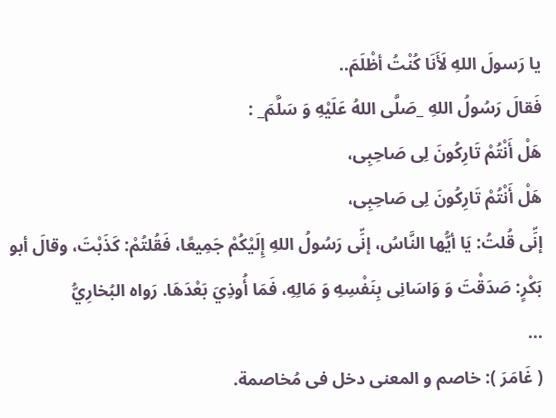يا رَسولَ اللهِ لَأَنَا كُنْتُ أظْلَمَ..
فَقالَ رَسُولُ اللهِ _صَلَّى اللهُ عَلَيْهِ وَ سَلَّمَ_ :
هَلْ أَنْتُمْ تَارِكُونَ لِى صَاحِبِى،
هَلْ أَنْتُمْ تَارِكُونَ لِى صَاحِبِى،
إنِّى قُلتُ: يَا أيُّها النَّاسُ، إنِّى رَسُولُ اللهِ إِلَيْكُمْ جَمِيعًا، فَقُلتُمْ: كَذَبْتَ، وقالَ أبو بَكْرٍ: صَدَقْتَ وَ وَاسَانِى بِنَفْسِهِ وَ مَالِهِ، فَمَا أُوذِيَ بَعْدَهَا. رَواه البُخارِيُّ
...
( غَامَرَ ): خاصم و المعنى دخل فى مُخاصمة.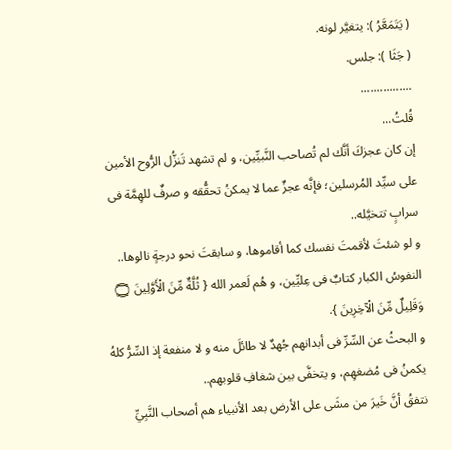( يَتَمَعَّرُ ): يتغيَّر لونه.
( جَثَا ): جلس.
................
قُلتُ...
إن كان عجزكَ أنَّك لم تُصاحب النَّبيِّين، و لم تشهد تَنزُّل الرُّوح الأمين على سيِّد المُرسلين؛ فإنَّه عجزٌ عما لا يمكنُ تحقُّقه و صرفٌ للهِمَّة فى سرابٍ تتخيَّله..
و لو شئتَ لأقمتَ نفسك كما أقاموها، و سابقتَ نحو درجةٍ نالوها..
النفوسُ الكبار كتابٌ فى عِليِّين، و هُم لَعمر الله { ثُلَّةٌ مِّنَ الْأَوَّلِينَ ۝ وَقَلِيلٌ مِّنَ الْآخِرِينَ }.
و البحثُ عن السِّرِّ فى أبدانهم جُهدٌ لا طائلَ منه و لا منفعة إذ السِّرُّ كلهُ يكمنُ فى مُضغهِم، و يتخفَّى بين شغافِ قلوبهم..
نتفقُ أنَّ خَيرَ من مشَى على الأرض بعد الأنبياء هم أصحاب النَّبِيِّ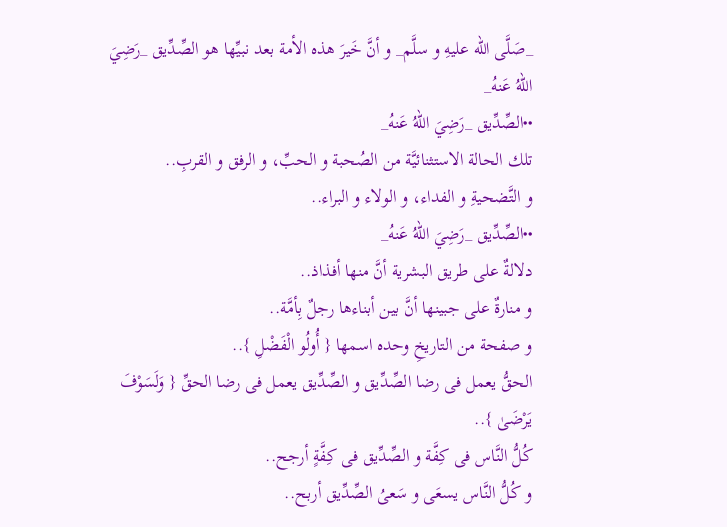_صَلَّى الله عليهِ و سلَّم_ و أنَّ خَيرَ هذه الأمة بعد نبيِّها هو الصِّدِّيق _رَضِيَ اللهُ عَنهُ_
••الصِّدِّيق _رَضِيَ اللهُ عَنهُ_
تلك الحالة الاستثنائيَّة من الصُحبة و الحبِّ، و الرفق و القربِ..
و التَّضحيةِ و الفداء، و الولاء و البراء..
••الصِّدِّيق _رَضِيَ اللهُ عَنهُ_
دلالةٌ على طريق البشرية أنَّ منها أفذاذ..
و منارةٌ على جبينها أنَّ بين أبناءها رجلٌ بِأمَّة..
و صفحة من التاريخِ وحده اسمها { أُولُو الْفَضْلِ }..
الحقُّ يعمل فى رضا الصِّدِّيق و الصِّدِّيق يعمل فى رضا الحقِّ { وَلَسَوْفَ يَرْضَىٰ }..
كُلُّ النَّاس فى كِفَّة و الصِّدِّيق فى كِفَّةٍ أرجح..
و كُلُّ النَّاس يسعَى و سَعىُ الصِّدِّيق أربح..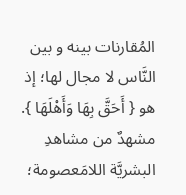المُقارنات بينه و بين النَّاس لا مجال لها؛ إذ هو { أَحَقَّ بِهَا وَأَهْلَهَا }.
مشهدٌ من مشاهدِ البشريَّة اللامَعصومة؛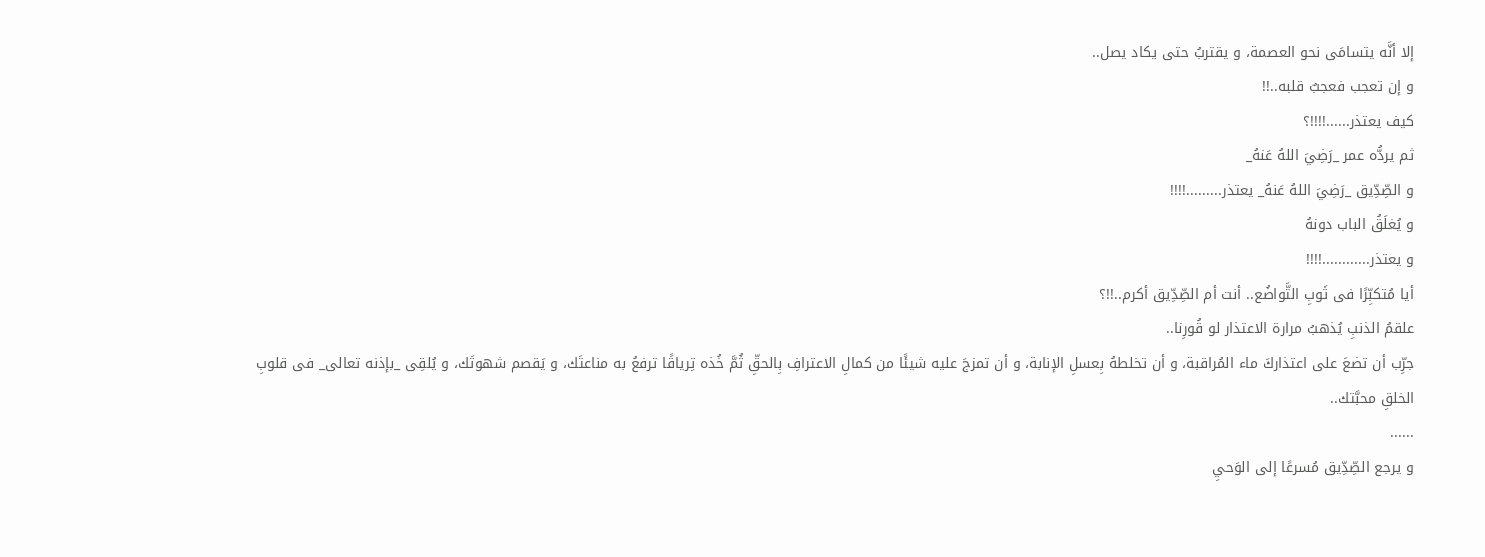إلا أنَّه يتسامَى نحو العصمة، و يقتربُ حتى يكاد يصل..
و إن تعجب فعجبٌ قلبه..!!
كيف يعتذر......!!!!؟
ثم يردُّه عمر _رَضِيَ اللهُ عَنهُ_
و الصِّدِّيق _رَضِيَ اللهُ عَنهُ_ يعتذر.........!!!!
و يُغلَقُ الباب دونهُ
و يعتذر............!!!!
أيا مُتكبِّرًا فى ثَوبِ التَّواضُع.. أنت أم الصِّدِّيق أكرم..!!؟
علقمُ الذنبِ يُذهبُ مرارة الاعتذار لو قُورِنا..
جرِّب أن تضعَ على اعتذاركَ ماء المُراقبة، و أن تخلطهُ بِعسلِ الإنابة، و أن تمزجَ عليه شيئًا من كمالِ الاعترافِ بِالحقِّ ثُمَّ خُذه تِرياقًا ترفعُ به مناعتَك، و يَقصم شهوتَك، و يُلقِى _بإذنه تعالى_ فى قلوبِ الخلقِ محبَّتك..
......
و يرجع الصِّدِّيق مُسرعًا إلى الوَحيِ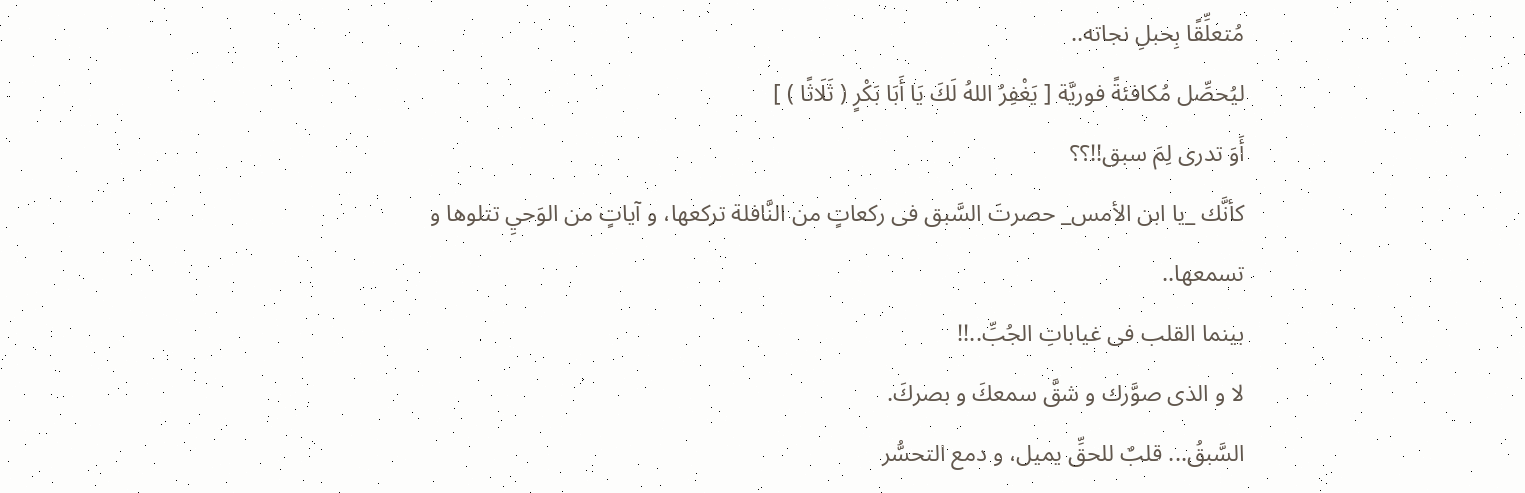مُتعلِّقًا بِحبلِ نجاته..
ليُحصِّل مُكافئةً فوريَّة [ يَغْفِرُ اللهُ لَكَ يَا أَبَا بَكْرٍ ( ثَلَاثًا ) ]
أَوَ تدرى لِمَ سبق!!؟؟
كأنَّك _يا ابن الأمس_ حصرتَ السَّبق فى ركعاتٍ من النَّافلة تركعها، و آياتٍ من الوَحيِ تتلوها و تسمعها..
بينما القلب فى غياباتِ الجُبِّ..!!
لا و الذى صوَّرك و شقَّ سمعكَ و بصركَ.
السَّبقُ... قلبٌ للحقِّ يميل، و دمع التحسُّر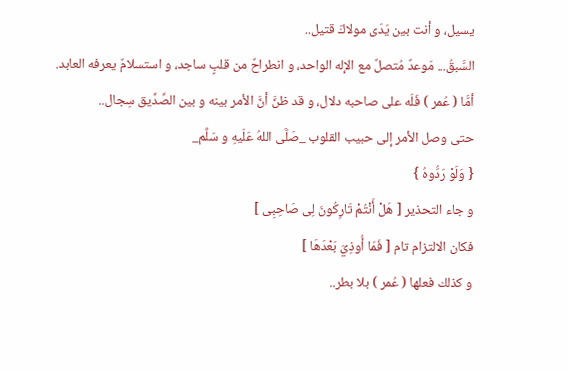يسيل، و أنت بين يَدَى مولاكَ قتيل..
السَّبقُ... مَوعدٌ مُتصلٌ مع الإله الواحد، و انطراحٌ من قلبٍ ساجد، و استسلامٌ يعرفه العابد.
أمَّا ( عُمر ) فَلَه على صاحبه دلال، و قد ظنَّ أنَّ الأمر بينه و بين الصِّدِّيق سِجال..
حتى وصل الأمر إلى حبيب القلوب _صَلَّى اللهُ عَلَيهِ و سَلَّم_
{ وَلَوْ رَدُّوهُ }
و جاء التحذير [ هَلْ أَنْتُمْ تَارِكُونَ لِى صَاحِبِى ]
فكان الالتزام تام [ فَمَا أُوذِيَ بَعْدَهَا ]
و كذلك فعلها ( عُمر ) بلا بطر..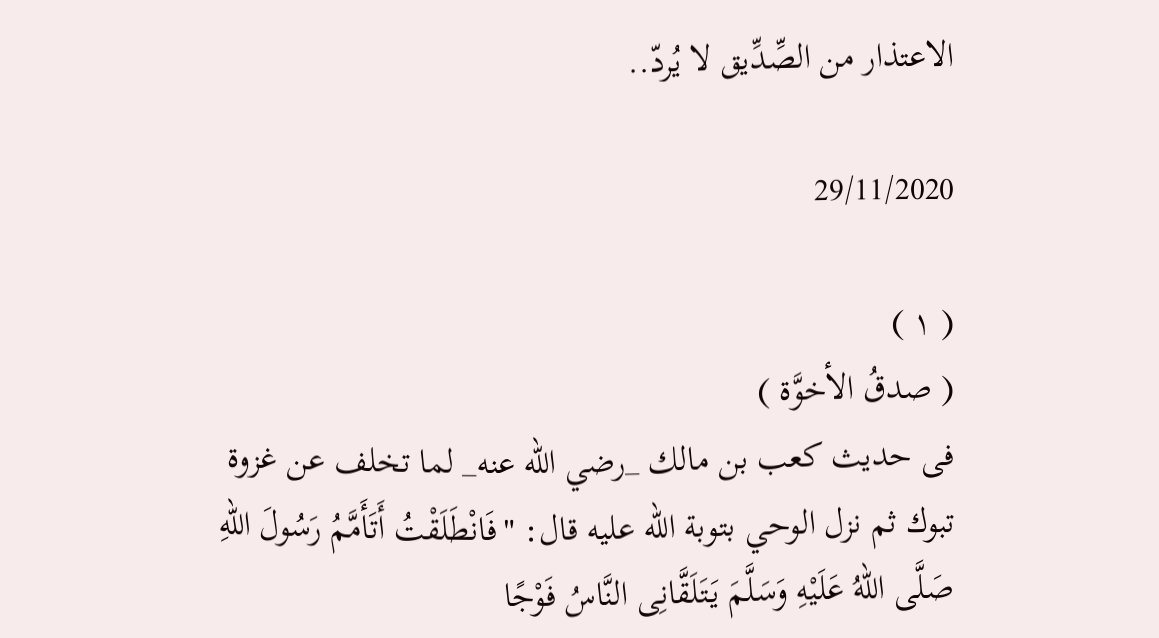الاعتذار من الصِّدِّيق لا يُردّ..

29/11/2020

( ١ )
( صدقُ الأخوَّة )
فى حديث كعب بن مالك _رضي الله عنه_ لما تخلف عن غزوة تبوك ثم نزل الوحي بتوبة الله عليه قال: "فَانْطَلَقْتُ أَتَأَمَّمُ رَسُولَ اللهِ صَلَّى اللهُ عَلَيْهِ وَسَلَّمَ يَتَلَقَّانِى النَّاسُ فَوْجًا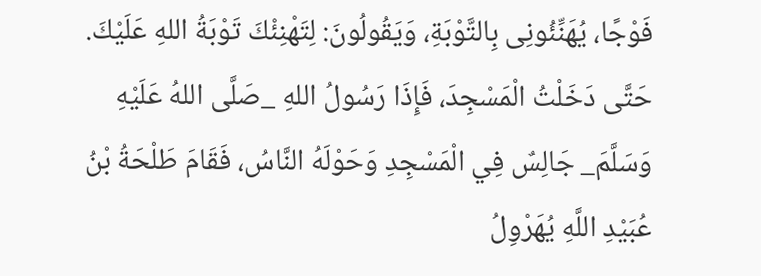فَوْجًا، يُهَنِّئُونِى بِالتَّوْبَةِ، وَيَقُولُونَ: لِتَهْنِئْكَ تَوْبَةُ اللهِ عَلَيْكَ.
حَتَّى دَخَلْتُ الْمَسْجِدَ، فَإِذَا رَسُولُ اللهِ _صَلَّى اللهُ عَلَيْهِ وَسَلَّمَ_ جَالِسٌ فِي الْمَسْجِدِ وَحَوْلَهُ النَّاسُ، فَقَامَ طَلْحَةُ بْنُ عُبَيْدِ اللَّهِ يُهَرْوِلُ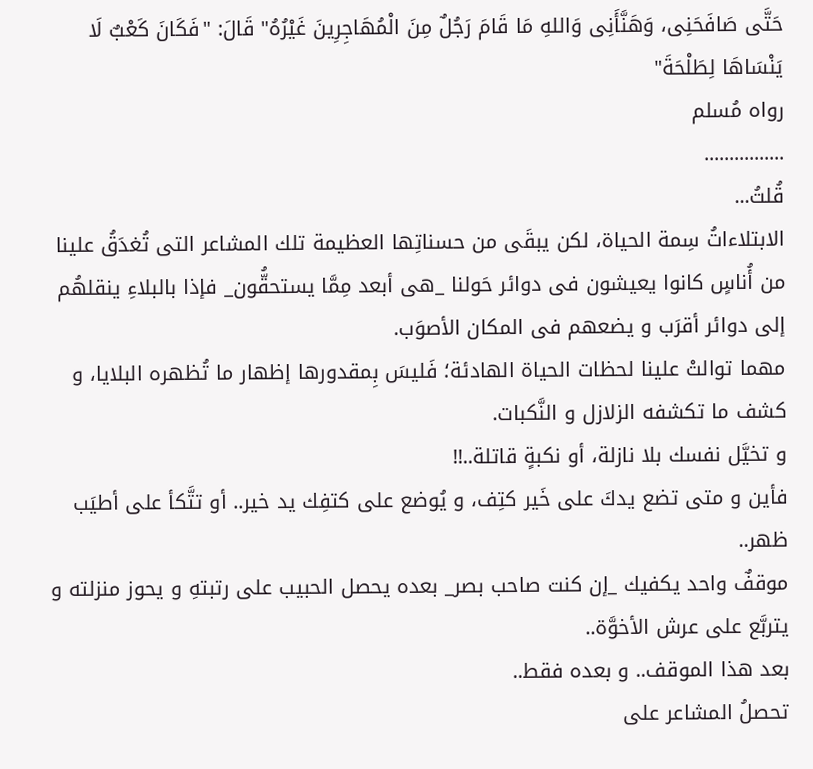حَتَّى صَافَحَنِى، وَهَنَّأَنِى وَاللهِ مَا قَامَ رَجُلٌ مِنَ الْمُهَاجِرِينَ غَيْرُهُ" قَالَ: "فَكَانَ كَعْبٌ لَا يَنْسَاهَا لِطَلْحَةَ"
رواه مُسلم
................
قُلتُ...
الابتلاءاتُ سِمة الحياة، لكن يبقَى من حسناتِها العظيمة تلك المشاعر التى تُغدَقُ علينا من أُناسٍ كانوا يعيشون فى دوائر حَولنا _هى أبعد مِمَّا يستحقُّون_ فإذا بالبلاءِ ينقلهُم إلى دوائر أقرَب و يضعهم فى المكان الأصوَب.
مهما توالتْ علينا لحظات الحياة الهادئة؛ فَليسَ بِمقدورها إظهار ما تُظهره البلايا، و كشف ما تكشفه الزلازل و النَّكبات.
و تخيَّل نفسك بلا نازلة، أو نكبةٍ قاتلة..!!
فأين و متى تضع يدكَ على خَير كتِف، و يُوضع على كتفِك يد خير.. أو تتَّكأ على أطيَب ظهر..
موقفٌ واحد يكفيك _إن كنت صاحب بصر_ بعده يحصل الحبيب على رتبتهِ و يحوز منزلته و يتربَّع على عرش الأخوَّة..
بعد هذا الموقف.. و بعده فقط..
تحصلُ المشاعر على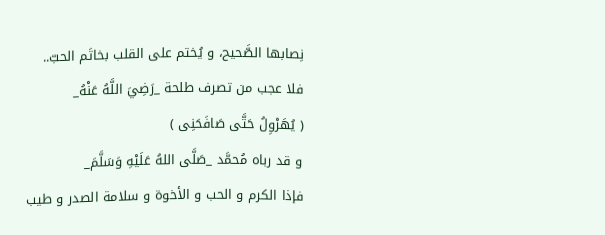نِصابها الصَّحيح، و يُختم على القلب بخاتَم الحبّ..
فلا عجب من تصرف طلحة _رَضِيَ اللَّهُ عَنْهُ_
( يُهَرْوِلُ حَتَّى صَافَحَنِى )
و قد رباه مُحمَّد _صَلَّى اللهُ عَلَيْهِ وَسَلَّمَ_
فإذا الكرم و الحب و الأخوة و سلامة الصدر و طيب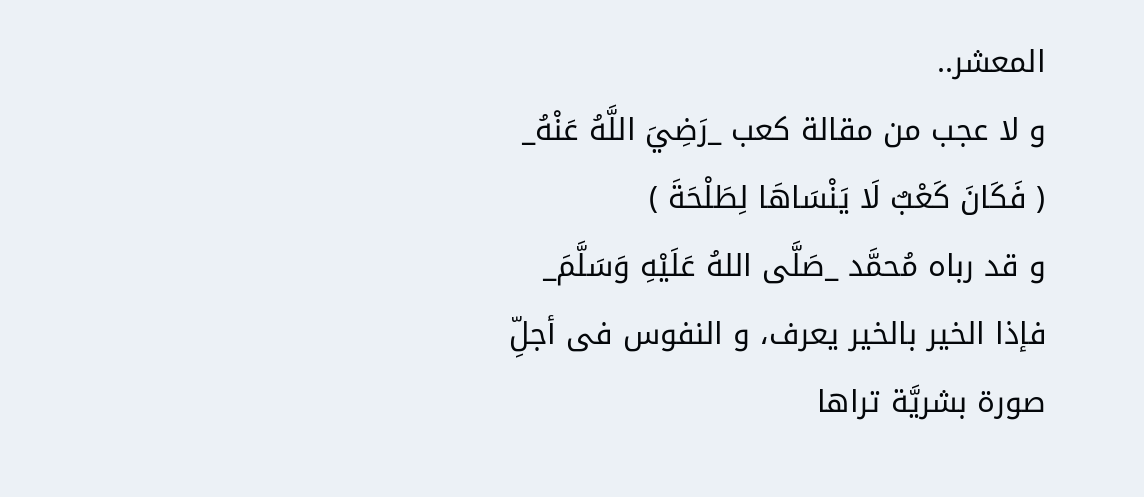المعشر..
و لا عجب من مقالة كعب _رَضِيَ اللَّهُ عَنْهُ_
( فَكَانَ كَعْبٌ لَا يَنْسَاهَا لِطَلْحَةَ )
و قد رباه مُحمَّد _صَلَّى اللهُ عَلَيْهِ وَسَلَّمَ_
فإذا الخير بالخير يعرف، و النفوس فى أجلِّ صورة بشريَّة تراها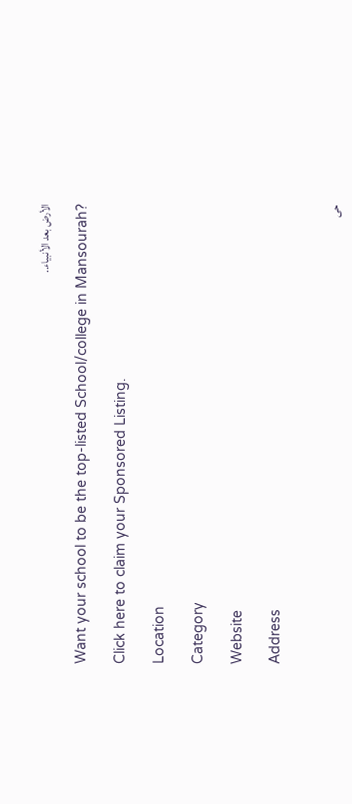الأرض بعد الأنبياء..

Want your school to be the top-listed School/college in Mansourah?

Click here to claim your Sponsored Listing.

Location

Category

Website

Address


حى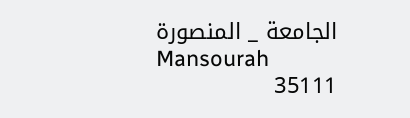الجامعة _ المنصورة
Mansourah
35111